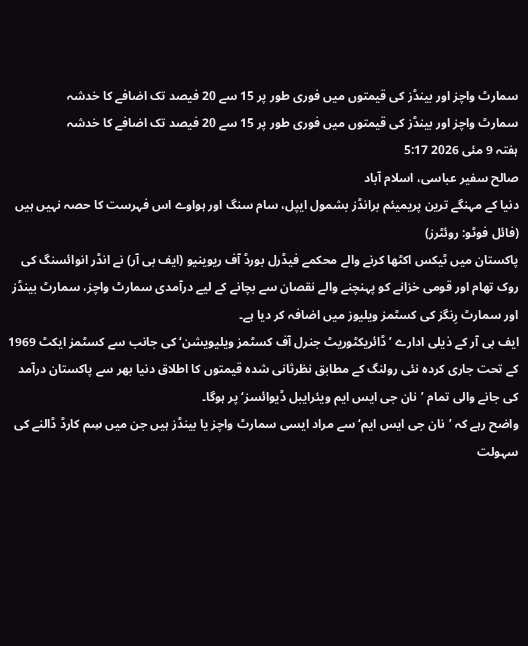سمارٹ واچز اور بینڈز کی قیمتوں میں فوری طور پر 15 سے 20 فیصد تک اضافے کا خدشہ
سمارٹ واچز اور بینڈز کی قیمتوں میں فوری طور پر 15 سے 20 فیصد تک اضافے کا خدشہ
ہفتہ 9 مئی 2026 5:17
صالح سفیر عباسی، اسلام آباد
دنیا کے مہنگے ترین پریمیئم برانڈز بشمول ایپل، سام سنگ اور ہواوے اس فہرست کا حصہ نہیں ہیں (فائل فوٹو: روئٹرز)
پاکستان میں ٹیکس اکٹھا کرنے والے محکمے فیڈرل بورڈ آف ریوینیو (ایف بی آر) نے انڈر انوائسنگ کی روک تھام اور قومی خزانے کو پہنچنے والے نقصان سے بچانے کے لیے درآمدی سمارٹ واچز، سمارٹ بینڈز اور سمارٹ رِنگز کی کسٹمز ویلیوز میں اضافہ کر دیا ہے۔
ایف بی آر کے ذیلی ادارے ’ڈائریکٹوریٹ جنرل آف کسٹمز ویلیویشن‘ کی جانب سے کسٹمز ایکٹ 1969 کے تحت جاری کردہ نئی رولنگ کے مطابق نظرثانی شدہ قیمتوں کا اطلاق دنیا بھر سے پاکستان درآمد کی جانے والی تمام ’نان جی ایس ایم ویئرایبل ڈیوائسز‘ پر ہوگا۔
واضح رہے کہ ’نان جی ایس ایم‘ سے مراد ایسی سمارٹ واچز یا بینڈز ہیں جن میں سِم کارڈ ڈالنے کی سہولت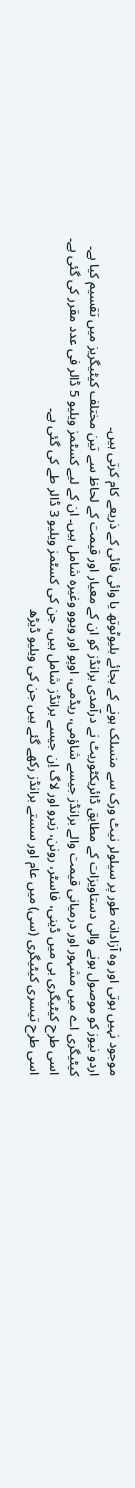موجود نہیں ہوتی اور وہ آزادانہ طور پر سیلولر نیٹ ورک سے منسلک ہونے کے بجائے بلیوٹوتھ یا وائی فائی کے ذریعے کام کرتی ہیں۔
اردو نیوز کو موصول ہونے والی دستاویزات کے مطابق ڈائریکٹوریٹ نے درآمدی برانڈز کو ان کے معیار اور قیمت کے لحاظ سے تین مختلف کیٹیگریز میں تقسیم کیا ہے۔
کیٹیگری اے میں مشہور اور درمیانی قیمت والے برانڈز جیسے شاؤمی، ریڈمی، اوپو اور ویوو وغیرہ شامل ہیں۔ ان کے لیے کسٹمز ویلیو 5 ڈالر فی عدد مقرر کی گئی ہے۔
اسی طرح کیٹیگری بی میں ڈینی، فاسٹر، رونن، زیرو اور لاگ اِن جیسے برانڈز شامل ہیں، جن کی کسٹمز ویلیو 3 ڈالر طے کی گئی ہے۔
اسی طرح تیسری کیٹیگری (سی) میں عام اور سستے برانڈز رکھے گئے ہیں جن کی ویلیو ڈیڑھ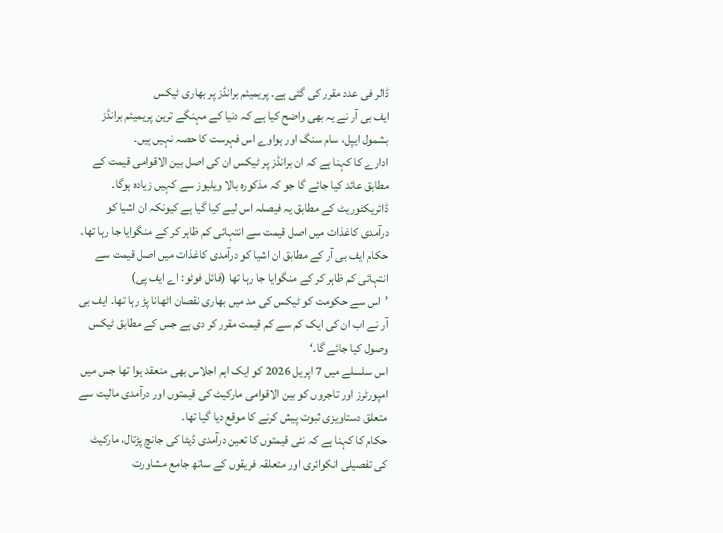ڈالر فی عدد مقرر کی گئی ہے۔ پریمیئم برانڈز پر بھاری ٹیکس
ایف بی آر نے یہ بھی واضح کیا ہے کہ دنیا کے مہنگے ترین پریمیئم برانڈز بشمول ایپل، سام سنگ اور ہواوے اس فہرست کا حصہ نہیں ہیں۔
ادارے کا کہنا ہے کہ ان برانڈز پر ٹیکس ان کی اصل بین الاقوامی قیمت کے مطابق عائد کیا جائے گا جو کہ مذکورہ بالا ویلیوز سے کہیں زیادہ ہوگا۔
ڈائریکٹوریٹ کے مطابق یہ فیصلہ اس لیے کیا گیا ہے کیونکہ ان اشیا کو درآمدی کاغذات میں اصل قیمت سے انتہائی کم ظاہر کر کے منگوایا جا رہا تھا۔
حکام ایف بی آر کے مطابق ان اشیا کو درآمدی کاغذات میں اصل قیمت سے انتہائی کم ظاہر کر کے منگوایا جا رہا تھا (فائل فوٹو: اے ایف پی)
’اس سے حکومت کو ٹیکس کی مد میں بھاری نقصان اٹھانا پڑ رہا تھا۔ ایف بی آر نے اب ان کی ایک کم سے کم قیمت مقرر کر دی ہے جس کے مطابق ٹیکس وصول کیا جائے گا۔‘
اس سلسلے میں 7 اپریل 2026 کو ایک اہم اجلاس بھی منعقد ہوا تھا جس میں امپورٹرز اور تاجروں کو بین الاقوامی مارکیٹ کی قیمتوں اور درآمدی مالیت سے متعلق دستاویزی ثبوت پیش کرنے کا موقع دیا گیا تھا۔
حکام کا کہنا ہے کہ نئی قیمتوں کا تعین درآمدی ڈیٹا کی جانچ پڑتال، مارکیٹ کی تفصیلی انکوائری اور متعلقہ فریقوں کے ساتھ جامع مشاورت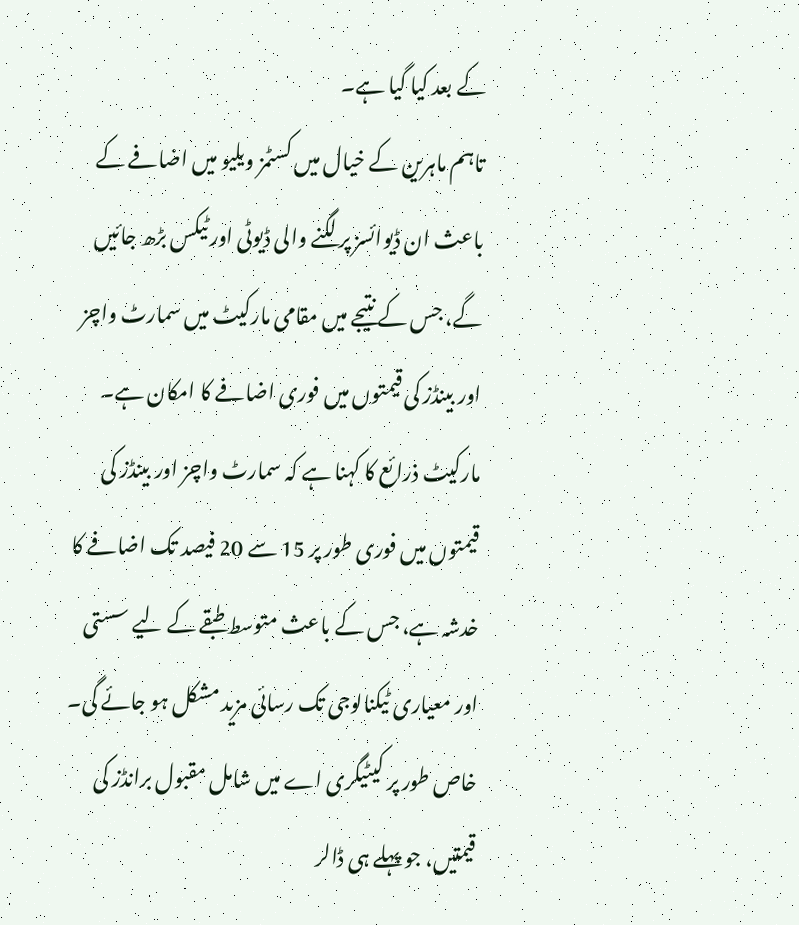کے بعد کیا گیا ہے۔
تاہم ماہرین کے خیال میں کسٹمز ویلیو میں اضافے کے باعث ان ڈیوائسز پر لگنے والی ڈیوٹی اور ٹیکس بڑھ جائیں گے، جس کے نتیجے میں مقامی مارکیٹ میں سمارٹ واچز اور بینڈز کی قیمتوں میں فوری اضافے کا امکان ہے۔
مارکیٹ ذرائع کا کہنا ہے کہ سمارٹ واچز اور بینڈز کی قیمتوں میں فوری طور پر 15 سے 20 فیصد تک اضافے کا خدشہ ہے، جس کے باعث متوسط طبقے کے لیے سستی اور معیاری ٹیکنالوجی تک رسائی مزید مشکل ہو جائے گی۔
خاص طور پر کیٹیگری اے میں شامل مقبول برانڈز کی قیمتیں، جو پہلے ہی ڈالر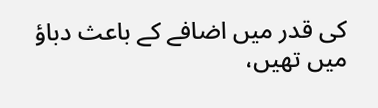کی قدر میں اضافے کے باعث دباؤ میں تھیں،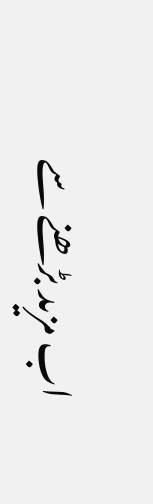اب مزید بڑھنے سے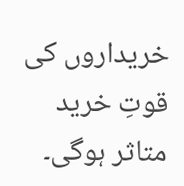خریداروں کی قوتِ خرید متاثر ہوگی۔